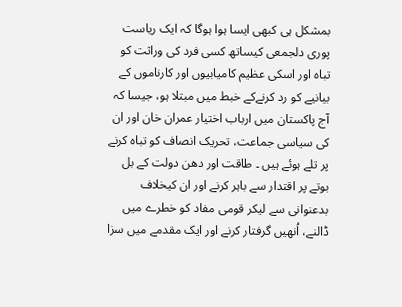بمشکل ہی کبھی ایسا ہوا ہوگا کہ ایک ریاست پوری دلجمعی کیساتھ کسی فرد کی وراثت کو تباہ اور اسکی عظیم کامیابیوں اور کارناموں کے بیانیے کو رد کرنےکے خبط میں مبتلا ہو، جیسا کہ آج پاکستان میں ارباب اختیار عمران خان اور ان کی سیاسی جماعت، تحریک انصاف کو تباہ کرنے پر تلے ہوئے ہیں ۔ طاقت اور دھن دولت کے بل بوتے پر اقتدار سے باہر کرنے اور ان کیخلاف بدعنوانی سے لیکر قومی مفاد کو خطرے میں ڈالنے، اُنھیں گرفتار کرنے اور ایک مقدمے میں سزا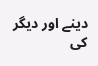دینے اور دیگر کی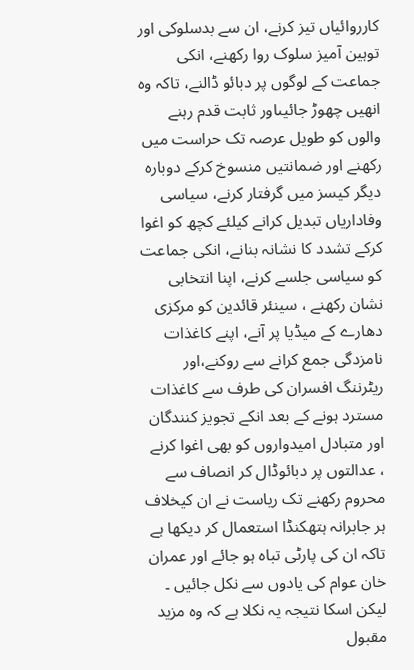کارروائیاں تیز کرنے، ان سے بدسلوکی اور توہین آمیز سلوک روا رکھنے، انکی جماعت کے لوگوں پر دبائو ڈالنے، تاکہ وہ انھیں چھوڑ جائیںاور ثابت قدم رہنے والوں کو طویل عرصہ تک حراست میں رکھنے اور ضمانتیں منسوخ کرکے دوبارہ دیگر کیسز میں گرفتار کرنے، سیاسی وفاداریاں تبدیل کرانے کیلئے کچھ کو اغوا کرکے تشدد کا نشانہ بنانے، انکی جماعت کو سیاسی جلسے کرنے، اپنا انتخابی نشان رکھنے ، سینئر قائدین کو مرکزی دھارے کے میڈیا پر آنے، اپنے کاغذات نامزدگی جمع کرانے سے روکنے،اور ریٹرننگ افسران کی طرف سے کاغذات مسترد ہونے کے بعد انکے تجویز کنندگان اور متبادل امیدواروں کو بھی اغوا کرنے ، عدالتوں پر دبائوڈال کر انصاف سے محروم رکھنے تک ریاست نے ان کیخلاف ہر جابرانہ ہتھکنڈا استعمال کر دیکھا ہے تاکہ ان کی پارٹی تباہ ہو جائے اور عمران خان عوام کی یادوں سے نکل جائیں ۔ لیکن اسکا نتیجہ یہ نکلا ہے کہ وہ مزید مقبول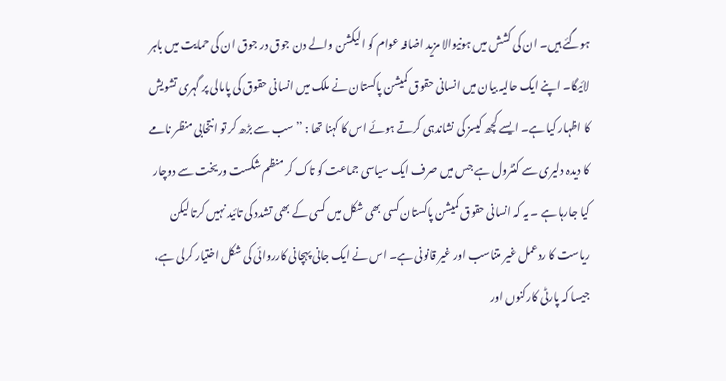ہوگئے ہیں۔ ان کی کشش میں ہونیوالا مزید اضافہ عوام کو الیکشن والے دن جوق در جوق ان کی حمایت میں باہر لائیگا۔ اپنے ایک حالیہ بیان میں انسانی حقوق کمیشن پاکستان نے ملک میں انسانی حقوق کی پامالی پر گہری تشویش کا اظہار کیا ہے۔ ایسے کچھ کیسز کی نشاندہی کرتے ہوئے اس کا کہنا تھا : ’’سب سے بڑھ کر تو انتخابی منظر نامے کا دیدہ دلیری سے کنٹرول ہے جس میں صرف ایک سیاسی جماعت کو تاک کر منظم شکست وریخت سے دوچار کیا جارہا ہے ۔ یہ کہ انسانی حقوق کمیشن پاکستان کسی بھی شکل میں کسی کے بھی تشدد کی تائید نہیں کرتا لیکن ریاست کا ردعمل غیر متناسب اور غیر قانونی ہے۔ اس نے ایک جانی پہچانی کارروائی کی شکل اختیار کرلی ہے، جیسا کہ پارٹی کارکنوں اور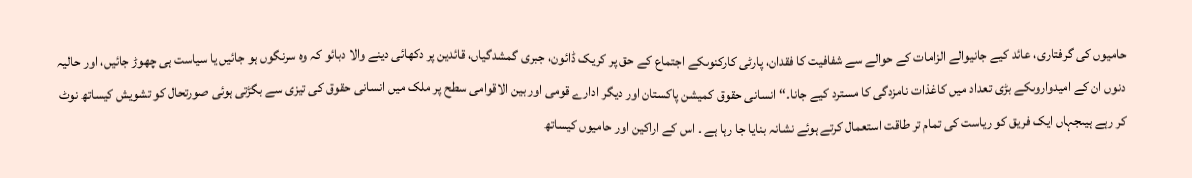حامیوں کی گرفتاری، عائد کیے جانیوالے الزامات کے حوالے سے شفافیت کا فقدان، پارٹی کارکنوںکے اجتماع کے حق پر کریک ڈائون، جبری گمشدگیاں، قائدین پر دکھائی دینے والا دبائو کہ وہ سرنگوں ہو جائیں یا سیاست ہی چھوڑ جائیں، اور حالیہ دنوں ان کے امیدواروںکے بڑی تعداد میں کاغذات نامزدگی کا مسترد کیے جانا۔‘‘ انسانی حقوق کمیشن پاکستان اور دیگر ادارے قومی اور بین الاقوامی سطح پر ملک میں انسانی حقوق کی تیزی سے بگڑتی ہوئی صورتحال کو تشویش کیساتھ نوٹ کر رہے ہیںجہاں ایک فریق کو ریاست کی تمام تر طاقت استعمال کرتے ہوئے نشانہ بنایا جا رہا ہے ۔ اس کے اراکین اور حامیوں کیساتھ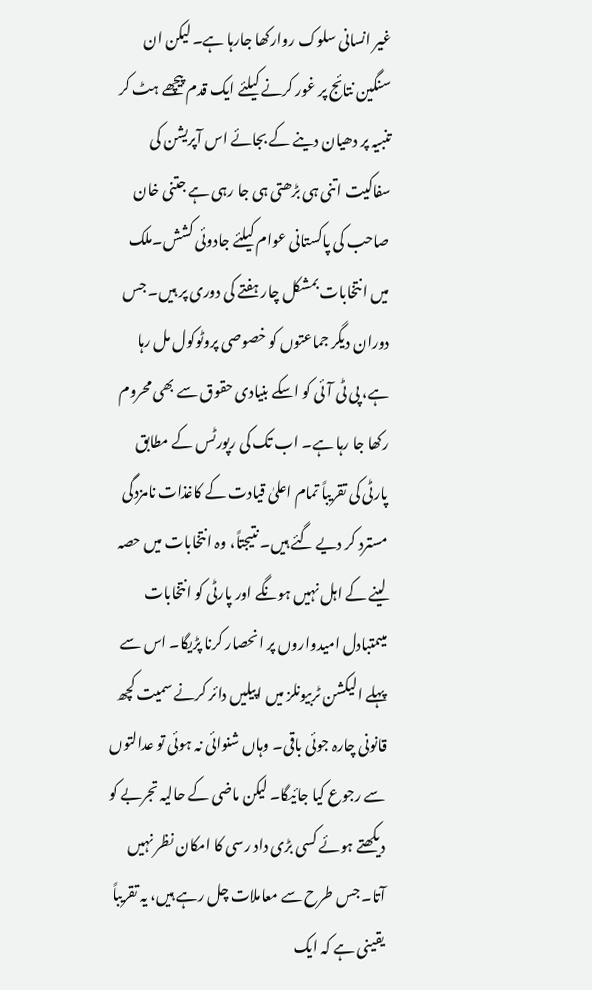غیر انسانی سلوک روارکھا جارہا ہے۔ لیکن ان سنگین نتائج پر غور کرنے کیلئے ایک قدم پیچھے ہٹ کر تنبیہ پر دھیان دینے کے بجائے اس آپریشن کی سفاکیت اتنی ہی بڑھتی ہی جا رہی ہے جتنی خان صاحب کی پاکستانی عوام کیلئے جادوئی کشش۔ملک میں انتخابات بمشکل چار ہفتے کی دوری پر ہیں۔ جس دوران دیگر جماعتوں کو خصوصی پروٹوکول مل رہا ہے، پی ٹی آئی کو اسکے بنیادی حقوق سے بھی محروم رکھا جا رہا ہے۔ اب تک کی رپورٹس کے مطابق پارٹی کی تقریباً تمام اعلیٰ قیادت کے کاغذات نامزدگی مسترد کر دیے گئے ہیں۔ نتیجتاً، وہ انتخابات میں حصہ لینے کے اہل نہیں ہونگے اور پارٹی کو انتخابات میںمتبادل امیدواروں پر انحصار کرنا پڑیگا۔ اس سے پہلے الیکشن ٹربیونلز میں اپیلیں دائر کرنے سمیت کچھ قانونی چارہ جوئی باقی۔ وہاں شنوائی نہ ہوئی تو عدالتوں سے رجوع کیا جائیگا۔ لیکن ماضی کے حالیہ تجربے کو دیکھتے ہوئے کسی بڑی داد رسی کا امکان نظر نہیں آتا۔ جس طرح سے معاملات چل رہے ہیں، یہ تقریباً یقینی ہے کہ ایک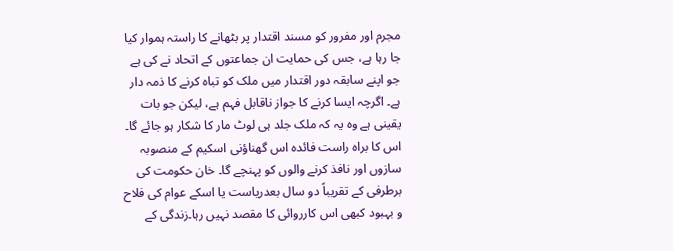مجرم اور مفرور کو مسند اقتدار پر بٹھانے کا راستہ ہموار کیا جا رہا ہے، جس کی حمایت ان جماعتوں کے اتحاد نے کی ہے جو اپنے سابقہ دور اقتدار میں ملک کو تباہ کرنے کا ذمہ دار ہے۔ اگرچہ ایسا کرنے کا جواز ناقابل فہم ہے، لیکن جو بات یقینی ہے وہ یہ کہ ملک جلد ہی لوٹ مار کا شکار ہو جائے گا۔ اس کا براہ راست فائدہ اس گھناؤنی اسکیم کے منصوبہ سازوں اور نافذ کرنے والوں کو پہنچے گا۔ خان حکومت کی برطرفی کے تقریباً دو سال بعدریاست یا اسکے عوام کی فلاح و بہبود کبھی اس کارروائی کا مقصد نہیں رہا۔زندگی کے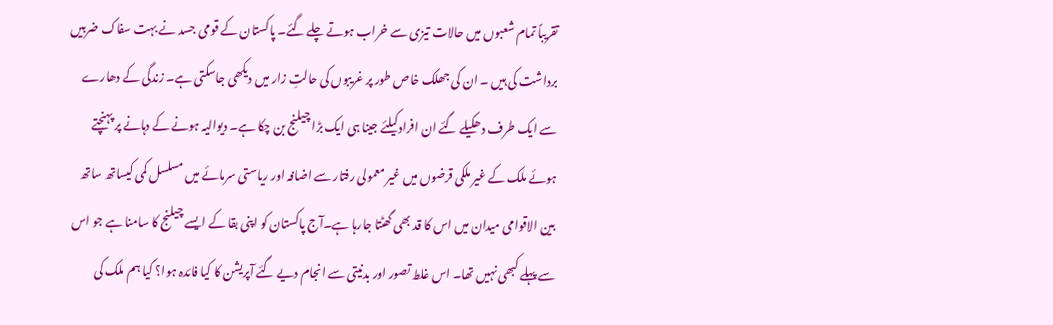تقریباً تمام شعبوں میں حالات تیزی سے خراب ہوتے چلے گئے۔ پاکستان کے قومی جسد نے بہت سفاک ضربیں برداشت کی ہیں ۔ ان کی جھلک خاص طور پر غریبوں کی حالتِ زار میں دیکھی جاسکتی ہے۔ زندگی کے دھارے سے ایک طرف دھکیلے گئے ان افرادکیلئے جینا ہی ایک بڑا چیلنج بن چکا ہے۔ دیوالیہ ہونے کے دہانے پر پہنچتے ہوئے ملک کے غیر ملکی قرضوں میں غیر معمولی رفتار سے اضافہ اور ریاستی سرمائے میں مسلسل کمی کیساتھ ساتھ بین الاقوامی میدان میں اس کا قد بھی گھٹتا جارہا ہے۔آج پاکستان کو اپنی بقا کے ایسے چیلنج کا سامنا ہے جو اس سے پہلے کبھی نہیں تھا۔ اس غلط تصور اور بدنیتی سے انجام دیے گئے آپریشن کا کیا فائدہ ہوا؟ کیا ہم ملک کی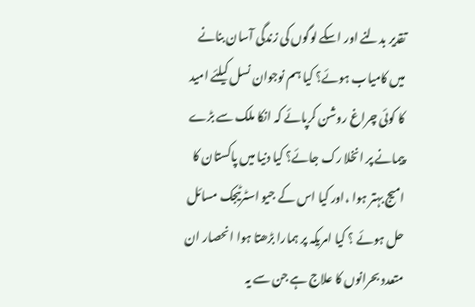تقدیر بدلنے اور اسکے لوگوں کی زندگی آسان بنانے میں کامیاب ہوئے؟ کیا ہم نوجوان نسل کیلئے امید کا کوئی چراغ روشن کرپائے کہ انکا ملک سے بڑے پیمانے پر انخلا رک جائے؟ کیا دنیا میں پاکستان کا امیج بہتر ہوا ،اور کیا اس کے جیو اسٹرٹیجک مسائل حل ہوئے ؟ کیا امریکہ پر ہمارا بڑھتا ہوا انحصار ان متعدد بحرانوں کا علاج ہے جن سے یہ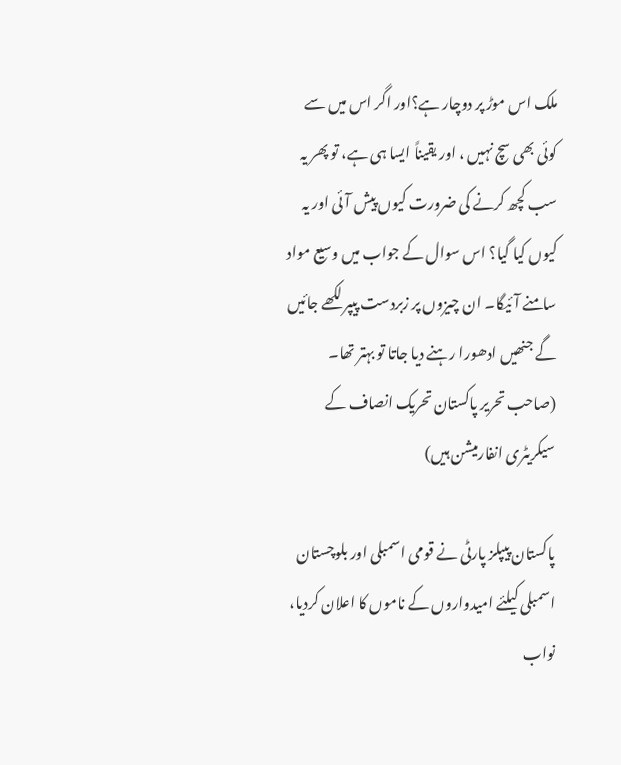ملک اس موڑ پر دوچار ہے؟اور اگر اس میں سے کوئی بھی سچ نہیں ، اور یقیناً ایسا ہی ہے، تو پھر یہ سب کچھ کرنے کی ضرورت کیوں پیش آئی اور یہ کیوں کیا گیا؟ اس سوال کے جواب میں وسیع مواد سامنے آئیگا۔ ان چیزوں پر زبردست پیپر لکھے جائیں گے جنھیں ادھورا رہنے دیا جاتا تو بہتر تھا۔ (صاحب تحریر پاکستان تحریک انصاف کے سیکریٹری انفارمیشن ہیں)

پاکستان پیپلز پارٹی نے قومی اسمبلی اور بلوچستان اسمبلی کیلئے امیدواروں کے ناموں کا اعلان کردیا، نواب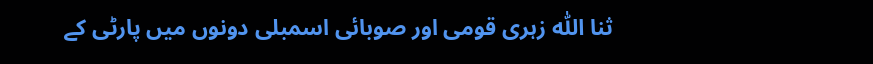ثنا اللّٰہ زہری قومی اور صوبائی اسمبلی دونوں میں پارٹی کے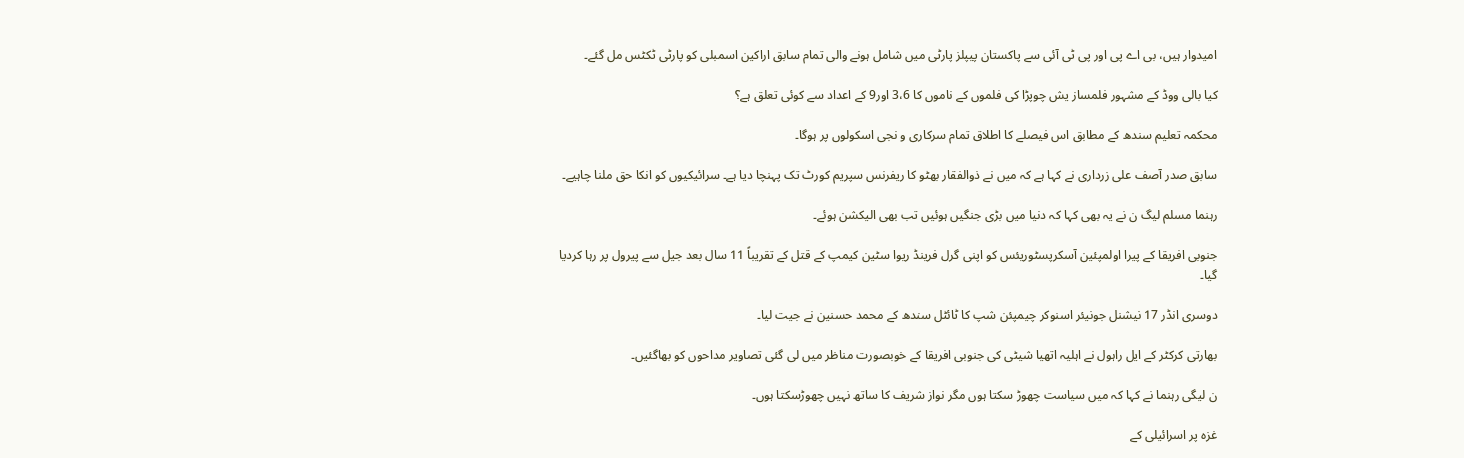امیدوار ہیں، بی اے پی اور پی ٹی آئی سے پاکستان پیپلز پارٹی میں شامل ہونے والی تمام سابق اراکین اسمبلی کو پارٹی ٹکٹس مل گئے۔

کیا بالی ووڈ کے مشہور فلمساز یش چوپڑا کی فلموں کے ناموں کا 3،6 اور9 کے اعداد سے کوئی تعلق ہے؟

محکمہ تعلیم سندھ کے مطابق اس فیصلے کا اطلاق تمام سرکاری و نجی اسکولوں پر ہوگا۔

سابق صدر آصف علی زرداری نے کہا ہے کہ میں نے ذوالفقار بھٹو کا ریفرنس سپریم کورٹ تک پہنچا دیا ہے۔ سرائیکیوں کو انکا حق ملنا چاہیے۔

رہنما مسلم لیگ ن نے یہ بھی کہا کہ دنیا میں بڑی جنگیں ہوئیں تب بھی الیکشن ہوئے۔

جنوبی افریقا کے پیرا اولمپئین آسکرپسٹوریئس کو اپنی گرل فرینڈ ریوا سٹین کیمپ کے قتل کے تقریباً 11 سال بعد جیل سے پیرول پر رہا کردیا گیا۔

دوسری انڈر 17 نیشنل جونیئر اسنوکر چیمپئن شپ کا ٹائٹل سندھ کے محمد حسنین نے جیت لیا۔

بھارتی کرکٹر کے ایل راہول نے اہلیہ اتھیا شیٹی کی جنوبی افریقا کے خوبصورت مناظر میں لی گئی تصاویر مداحوں کو بھاگئیں۔

ن لیگی رہنما نے کہا کہ میں سیاست چھوڑ سکتا ہوں مگر نواز شریف کا ساتھ نہیں چھوڑسکتا ہوں۔

غزہ پر اسرائیلی کے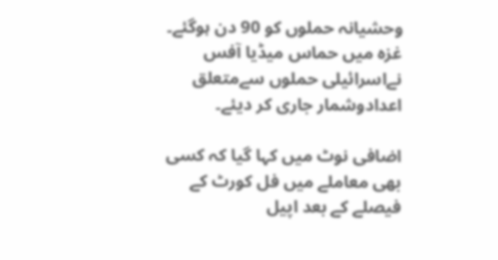وحشیانہ حملوں کو 90 دن ہوگئے۔ غزہ میں حماس میڈیا آفس نےاسرائیلی حملوں سےمتعلق اعدادوشمار جاری کر دیئے۔

اضافی نوٹ میں کہا گیا کہ کسی بھی معاملے میں فل کورٹ کے فیصلے کے بعد اپیل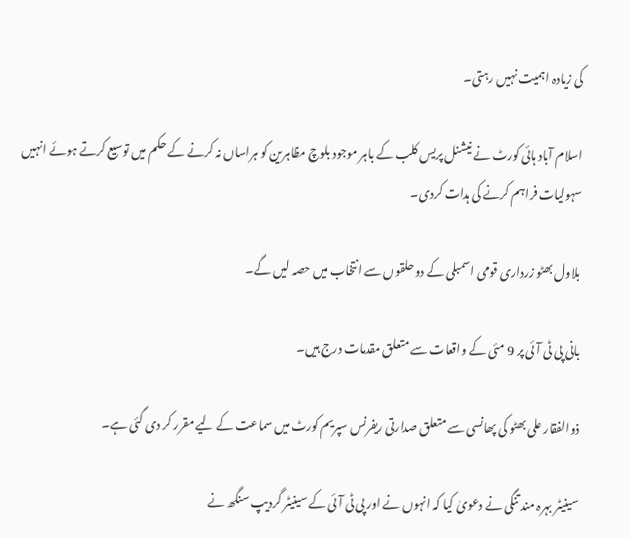کی زیادہ اہمیت نہیں رہتی۔

اسلام آباد ہائی کورٹ نے نیشنل پریس کلب کے باہر موجود بلوچ مظاہرین کو ہراساں نہ کرنے کے حکم میں توسیع کرتے ہوئے انہیں سہولیات فراہم کرنے کی ہدات کردی۔

بلاول بھٹو زرداری قومی اسمبلی کے دو حلقوں سے انتخاب میں حصہ لیں گے۔

بانی پی ٹی آئی پر 9 مئی کے واقعات سے متعلق مقدمات درج ہیں۔

ذوالفقار علی بھٹو کی پھانسی سے متعلق صدارتی ریفرنس سپریم کورٹ میں سماعت کے لیے مقرر کر دی گئی ہے۔

سینیٹر بہرہ مند تنگی نے دعویٰ کیا کہ انہوں نے اور پی ٹی آئی کے سینیٹر گردیپ سنگھ نے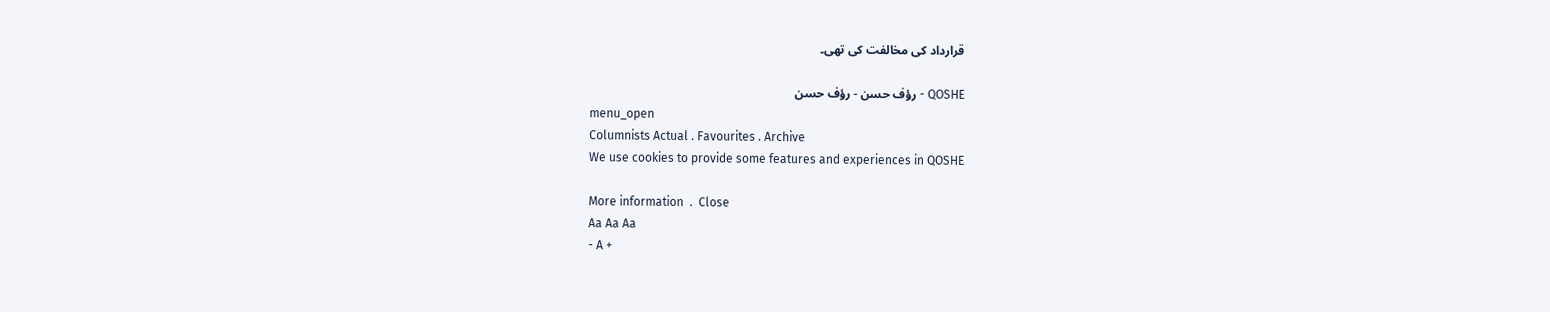قرارداد کی مخالفت کی تھی۔

QOSHE - رؤف حسن - رؤف حسن
menu_open
Columnists Actual . Favourites . Archive
We use cookies to provide some features and experiences in QOSHE

More information  .  Close
Aa Aa Aa
- A +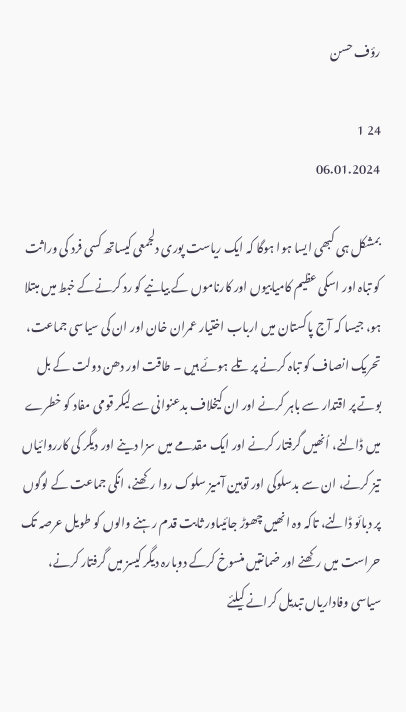رؤف حسن

24 1
06.01.2024

بمشکل ہی کبھی ایسا ہوا ہوگا کہ ایک ریاست پوری دلجمعی کیساتھ کسی فرد کی وراثت کو تباہ اور اسکی عظیم کامیابیوں اور کارناموں کے بیانیے کو رد کرنےکے خبط میں مبتلا ہو، جیسا کہ آج پاکستان میں ارباب اختیار عمران خان اور ان کی سیاسی جماعت، تحریک انصاف کو تباہ کرنے پر تلے ہوئے ہیں ۔ طاقت اور دھن دولت کے بل بوتے پر اقتدار سے باہر کرنے اور ان کیخلاف بدعنوانی سے لیکر قومی مفاد کو خطرے میں ڈالنے، اُنھیں گرفتار کرنے اور ایک مقدمے میں سزا دینے اور دیگر کی کارروائیاں تیز کرنے، ان سے بدسلوکی اور توہین آمیز سلوک روا رکھنے، انکی جماعت کے لوگوں پر دبائو ڈالنے، تاکہ وہ انھیں چھوڑ جائیںاور ثابت قدم رہنے والوں کو طویل عرصہ تک حراست میں رکھنے اور ضمانتیں منسوخ کرکے دوبارہ دیگر کیسز میں گرفتار کرنے، سیاسی وفاداریاں تبدیل کرانے کیلئے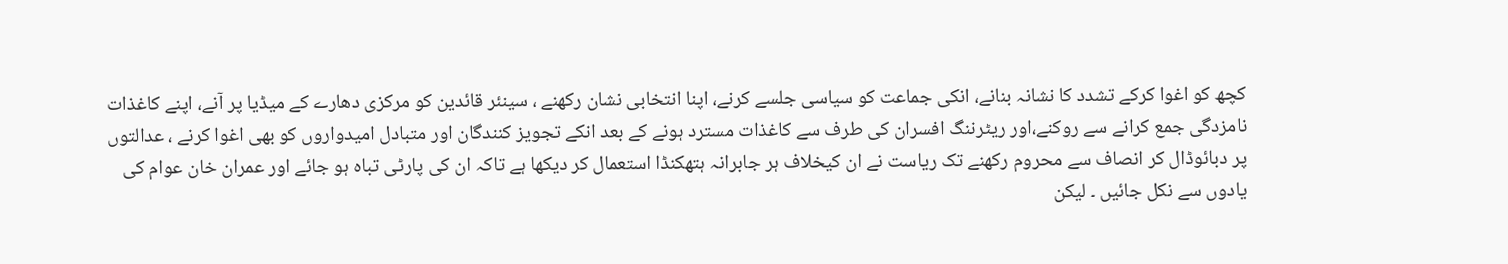کچھ کو اغوا کرکے تشدد کا نشانہ بنانے، انکی جماعت کو سیاسی جلسے کرنے، اپنا انتخابی نشان رکھنے ، سینئر قائدین کو مرکزی دھارے کے میڈیا پر آنے، اپنے کاغذات نامزدگی جمع کرانے سے روکنے،اور ریٹرننگ افسران کی طرف سے کاغذات مسترد ہونے کے بعد انکے تجویز کنندگان اور متبادل امیدواروں کو بھی اغوا کرنے ، عدالتوں پر دبائوڈال کر انصاف سے محروم رکھنے تک ریاست نے ان کیخلاف ہر جابرانہ ہتھکنڈا استعمال کر دیکھا ہے تاکہ ان کی پارٹی تباہ ہو جائے اور عمران خان عوام کی یادوں سے نکل جائیں ۔ لیکن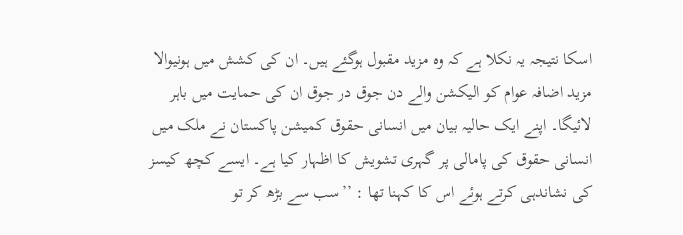اسکا نتیجہ یہ نکلا ہے کہ وہ مزید مقبول ہوگئے ہیں۔ ان کی کشش میں ہونیوالا مزید اضافہ عوام کو الیکشن والے دن جوق در جوق ان کی حمایت میں باہر لائیگا۔ اپنے ایک حالیہ بیان میں انسانی حقوق کمیشن پاکستان نے ملک میں انسانی حقوق کی پامالی پر گہری تشویش کا اظہار کیا ہے۔ ایسے کچھ کیسز کی نشاندہی کرتے ہوئے اس کا کہنا تھا : ’’سب سے بڑھ کر تو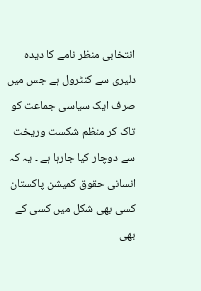انتخابی منظر نامے کا دیدہ دلیری سے کنٹرول ہے جس میں صرف ایک سیاسی جماعت کو تاک کر منظم شکست وریخت سے دوچار کیا جارہا ہے ۔ یہ کہ انسانی حقوق کمیشن پاکستان کسی بھی شکل میں کسی کے بھی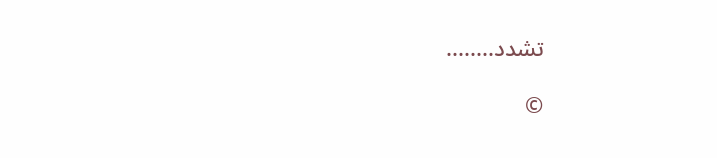تشدد........

©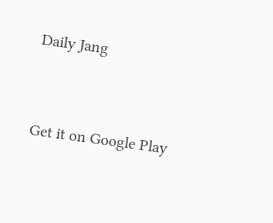Daily Jang


Get it on Google Play